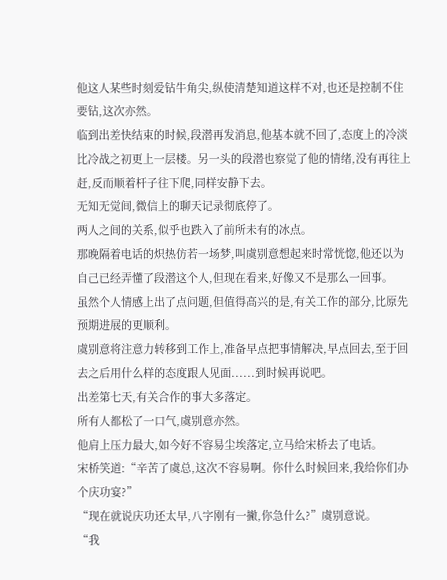他这人某些时刻爱钻牛角尖,纵使清楚知道这样不对,也还是控制不住要钻,这次亦然。
临到出差快结束的时候,段潜再发消息,他基本就不回了,态度上的冷淡比冷战之初更上一层楼。另一头的段潜也察觉了他的情绪,没有再往上赶,反而顺着杆子往下爬,同样安静下去。
无知无觉间,微信上的聊天记录彻底停了。
两人之间的关系,似乎也跌入了前所未有的冰点。
那晚隔着电话的炽热仿若一场梦,叫虞别意想起来时常恍惚,他还以为自己已经弄懂了段潜这个人,但现在看来,好像又不是那么一回事。
虽然个人情感上出了点问题,但值得高兴的是,有关工作的部分,比原先预期进展的更顺利。
虞别意将注意力转移到工作上,准备早点把事情解决,早点回去,至于回去之后用什么样的态度跟人见面......到时候再说吧。
出差第七天,有关合作的事大多落定。
所有人都松了一口气,虞别意亦然。
他肩上压力最大,如今好不容易尘埃落定,立马给宋桥去了电话。
宋桥笑道:“辛苦了虞总,这次不容易啊。你什么时候回来,我给你们办个庆功宴?”
“现在就说庆功还太早,八字刚有一撇,你急什么?”虞别意说。
“我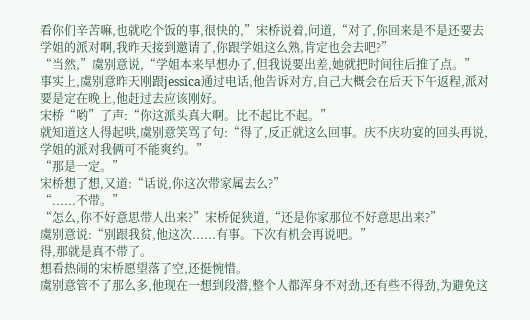看你们辛苦嘛,也就吃个饭的事,很快的,”宋桥说着,问道,“对了,你回来是不是还要去学姐的派对啊,我昨天接到邀请了,你跟学姐这么熟,肯定也会去吧?”
“当然,”虞别意说,“学姐本来早想办了,但我说要出差,她就把时间往后推了点。”
事实上,虞别意昨天刚跟jessica通过电话,他告诉对方,自己大概会在后天下午返程,派对要是定在晚上,他赶过去应该刚好。
宋桥“哟”了声:“你这派头真大啊。比不起比不起。”
就知道这人得起哄,虞别意笑骂了句:“得了,反正就这么回事。庆不庆功宴的回头再说,学姐的派对我俩可不能爽约。”
“那是一定。”
宋桥想了想,又道:“话说,你这次带家属去么?”
“......不带。”
“怎么,你不好意思带人出来?”宋桥促狭道,“还是你家那位不好意思出来?”
虞别意说:“别跟我贫,他这次......有事。下次有机会再说吧。”
得,那就是真不带了。
想看热闹的宋桥愿望落了空,还挺惋惜。
虞别意管不了那么多,他现在一想到段潜,整个人都浑身不对劲,还有些不得劲,为避免这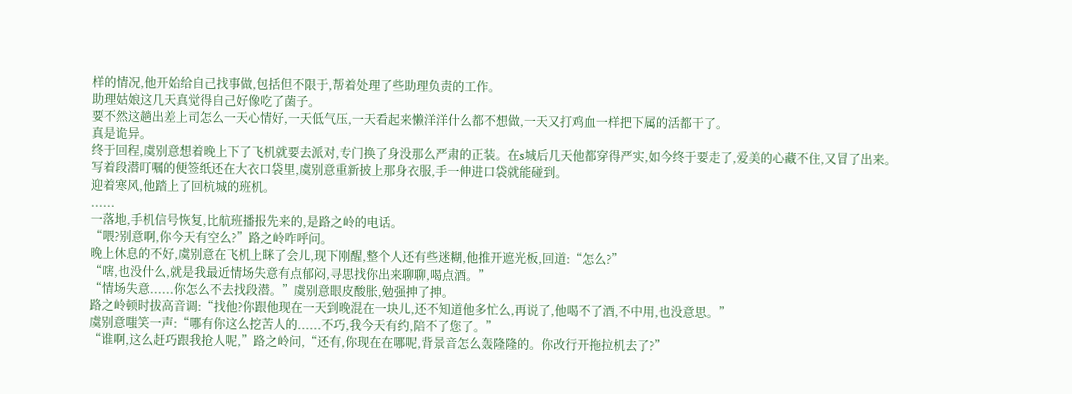样的情况,他开始给自己找事做,包括但不限于,帮着处理了些助理负责的工作。
助理姑娘这几天真觉得自己好像吃了菌子。
要不然这趟出差上司怎么一天心情好,一天低气压,一天看起来懒洋洋什么都不想做,一天又打鸡血一样把下属的活都干了。
真是诡异。
终于回程,虞别意想着晚上下了飞机就要去派对,专门换了身没那么严肃的正装。在s城后几天他都穿得严实,如今终于要走了,爱美的心藏不住,又冒了出来。
写着段潜叮嘱的便签纸还在大衣口袋里,虞别意重新披上那身衣服,手一伸进口袋就能碰到。
迎着寒风,他踏上了回杭城的班机。
......
一落地,手机信号恢复,比航班播报先来的,是路之岭的电话。
“喂?别意啊,你今天有空么?”路之岭咋呼问。
晚上休息的不好,虞别意在飞机上眯了会儿,现下刚醒,整个人还有些迷糊,他推开遮光板,回道:“怎么?”
“嗐,也没什么,就是我最近情场失意有点郁闷,寻思找你出来聊聊,喝点酒。”
“情场失意......你怎么不去找段潜。”虞别意眼皮酸胀,勉强抻了抻。
路之岭顿时拔高音调:“找他?你跟他现在一天到晚混在一块儿,还不知道他多忙么,再说了,他喝不了酒,不中用,也没意思。”
虞别意嗤笑一声:“哪有你这么挖苦人的......不巧,我今天有约,陪不了您了。”
“谁啊,这么赶巧跟我抢人呢,”路之岭问,“还有,你现在在哪呢,背景音怎么轰隆隆的。你改行开拖拉机去了?”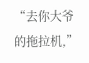“去你大爷的拖拉机,”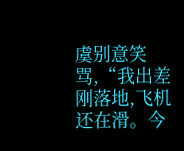虞别意笑骂,“我出差刚落地,飞机还在滑。今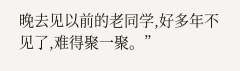晚去见以前的老同学,好多年不见了,难得聚一聚。”